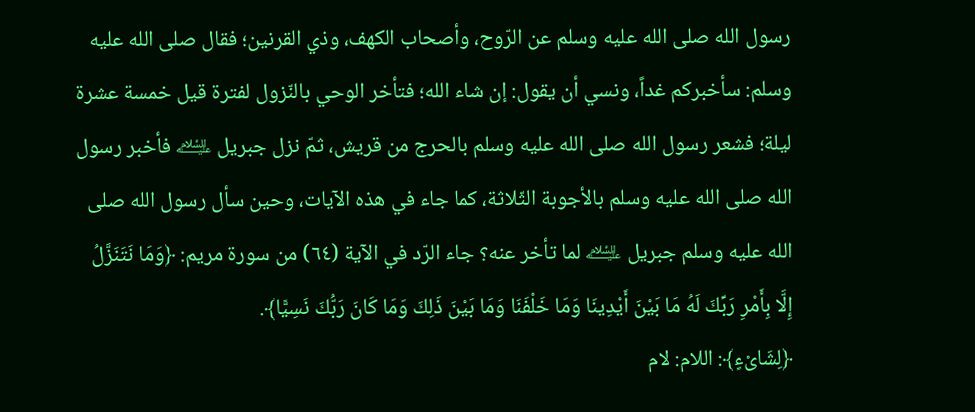رسول الله صلى الله عليه وسلم عن الرّوح، وأصحاب الكهف، وذي القرنين؛ فقال صلى الله عليه وسلم: سأخبركم غداً، ونسي أن يقول: إن شاء الله؛ فتأخر الوحي بالنّزول لفترة قيل خمسة عشرة ليلة؛ فشعر رسول الله صلى الله عليه وسلم بالحرج من قريش، ثمّ نزل جبريل ﵇ فأخبر رسول الله صلى الله عليه وسلم بالأجوبة الثّلاثة، كما جاء في هذه الآيات، وحين سأل رسول الله صلى الله عليه وسلم جبريل ﵇ لما تأخر عنه؟ جاء الرّد في الآية (٦٤) من سورة مريم: ﴿وَمَا نَتَنَزَّلُ إِلَّا بِأَمْرِ رَبِّكَ لَهُ مَا بَيْنَ أَيْدِينَا وَمَا خَلْفَنَا وَمَا بَيْنَ ذَلِكَ وَمَا كَانَ رَبُّكَ نَسِيًّا﴾.
﴿لِشَاىْءٍ﴾: اللام: لام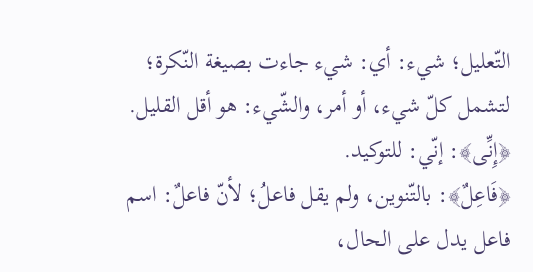التّعليل؛ شيء: أي: شيء جاءت بصيغة النّكرة؛ لتشمل كلّ شيء، أو أمر، والشّيء: هو أقل القليل.
﴿إِنِّى﴾: إنّي: للتوكيد.
﴿فَاعِلٌ﴾: بالتّنوين، ولم يقل فاعلُ؛ لأنّ فاعلٌ: اسم فاعل يدل على الحال،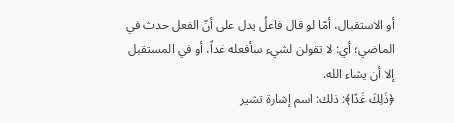أو الاستقبال، أمّا لو قال فاعلُ يدل على أنّ الفعل حدث في الماضي؛ أي: لا تقولن لشيء سأفعله غداً، أو في المستقبل إلا أن يشاء الله.
﴿ذَلِكَ غَدًا﴾: ذلك: اسم إشارة تشير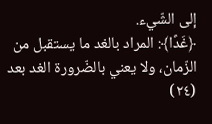إلى الشّيء.
﴿غَدًا﴾: المراد بالغد ما يستقبل من الزّمان، ولا يعني بالضّرورة الغد بعد (٢٤)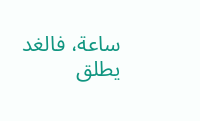ساعة، فالغد يطلق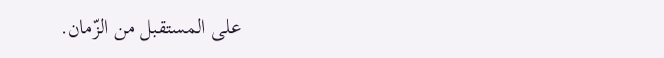على المستقبل من الزّمان.